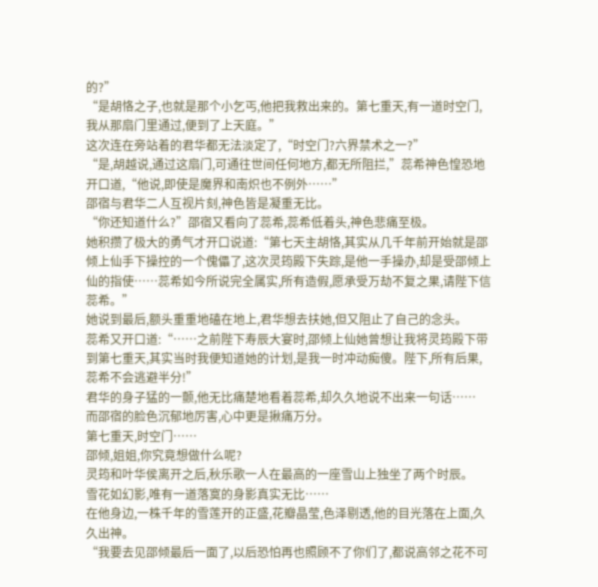的?”
“是胡恪之子,也就是那个小乞丐,他把我救出来的。第七重天,有一道时空门,我从那扇门里通过,便到了上天庭。”
这次连在旁站着的君华都无法淡定了,“时空门?六界禁术之一?”
“是,胡越说,通过这扇门,可通往世间任何地方,都无所阻拦,”蕊希神色惶恐地开口道,“他说,即使是魔界和南炽也不例外……”
邵宿与君华二人互视片刻,神色皆是凝重无比。
“你还知道什么?”邵宿又看向了蕊希,蕊希低着头,神色悲痛至极。
她积攒了极大的勇气才开口说道:“第七天主胡恪,其实从几千年前开始就是邵倾上仙手下操控的一个傀儡了,这次灵筠殿下失踪,是他一手操办,却是受邵倾上仙的指使……蕊希如今所说完全属实,所有造假,愿承受万劫不复之果,请陛下信蕊希。”
她说到最后,额头重重地磕在地上,君华想去扶她,但又阻止了自己的念头。
蕊希又开口道:“……之前陛下寿辰大宴时,邵倾上仙她曾想让我将灵筠殿下带到第七重天,其实当时我便知道她的计划,是我一时冲动痴傻。陛下,所有后果,蕊希不会逃避半分!”
君华的身子猛的一颤,他无比痛楚地看着蕊希,却久久地说不出来一句话……
而邵宿的脸色沉郁地厉害,心中更是揪痛万分。
第七重天,时空门……
邵倾,姐姐,你究竟想做什么呢?
灵筠和叶华侯离开之后,秋乐歌一人在最高的一座雪山上独坐了两个时辰。
雪花如幻影,唯有一道落寞的身影真实无比……
在他身边,一株千年的雪莲开的正盛,花瓣晶莹,色泽剔透,他的目光落在上面,久久出神。
“我要去见邵倾最后一面了,以后恐怕再也照顾不了你们了,都说高邻之花不可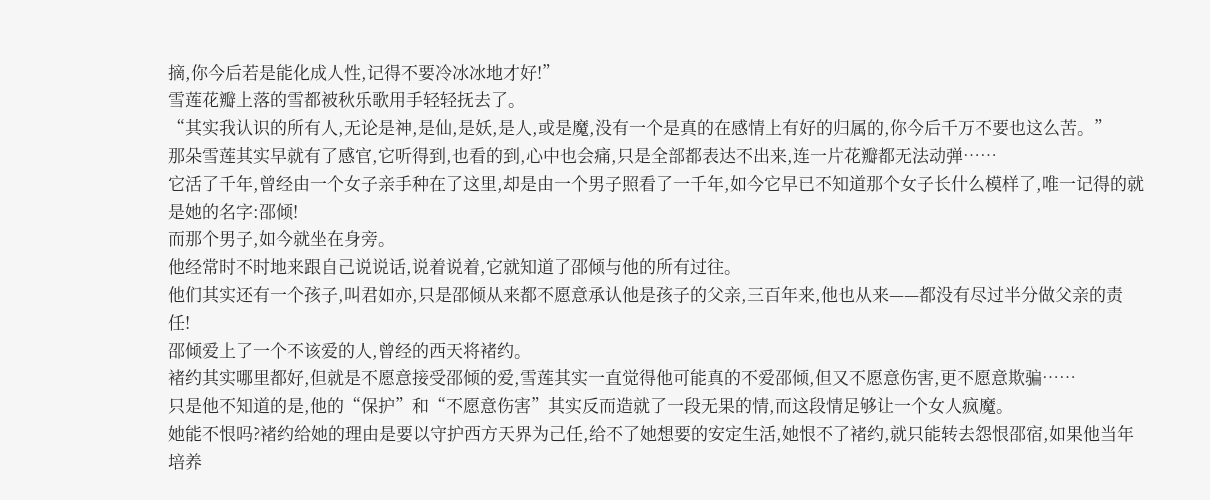摘,你今后若是能化成人性,记得不要冷冰冰地才好!”
雪莲花瓣上落的雪都被秋乐歌用手轻轻抚去了。
“其实我认识的所有人,无论是神,是仙,是妖,是人,或是魔,没有一个是真的在感情上有好的归属的,你今后千万不要也这么苦。”
那朵雪莲其实早就有了感官,它听得到,也看的到,心中也会痛,只是全部都表达不出来,连一片花瓣都无法动弹……
它活了千年,曾经由一个女子亲手种在了这里,却是由一个男子照看了一千年,如今它早已不知道那个女子长什么模样了,唯一记得的就是她的名字:邵倾!
而那个男子,如今就坐在身旁。
他经常时不时地来跟自己说说话,说着说着,它就知道了邵倾与他的所有过往。
他们其实还有一个孩子,叫君如亦,只是邵倾从来都不愿意承认他是孩子的父亲,三百年来,他也从来——都没有尽过半分做父亲的责任!
邵倾爱上了一个不该爱的人,曾经的西天将褚约。
褚约其实哪里都好,但就是不愿意接受邵倾的爱,雪莲其实一直觉得他可能真的不爱邵倾,但又不愿意伤害,更不愿意欺骗……
只是他不知道的是,他的“保护”和“不愿意伤害”其实反而造就了一段无果的情,而这段情足够让一个女人疯魔。
她能不恨吗?褚约给她的理由是要以守护西方天界为己任,给不了她想要的安定生活,她恨不了褚约,就只能转去怨恨邵宿,如果他当年培养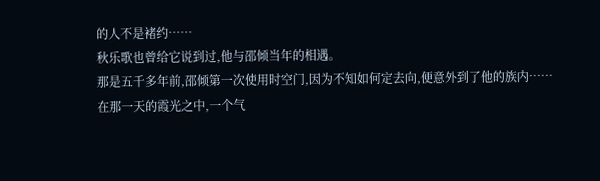的人不是褚约……
秋乐歌也曾给它说到过,他与邵倾当年的相遇。
那是五千多年前,邵倾第一次使用时空门,因为不知如何定去向,便意外到了他的族内……
在那一天的霞光之中,一个气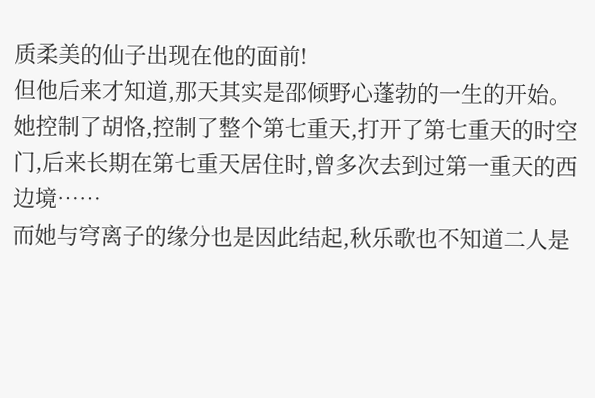质柔美的仙子出现在他的面前!
但他后来才知道,那天其实是邵倾野心蓬勃的一生的开始。
她控制了胡恪,控制了整个第七重天,打开了第七重天的时空门,后来长期在第七重天居住时,曾多次去到过第一重天的西边境……
而她与穹离子的缘分也是因此结起,秋乐歌也不知道二人是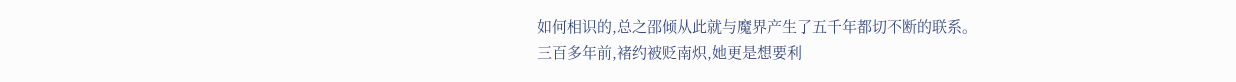如何相识的,总之邵倾从此就与魔界产生了五千年都切不断的联系。
三百多年前,褚约被贬南炽,她更是想要利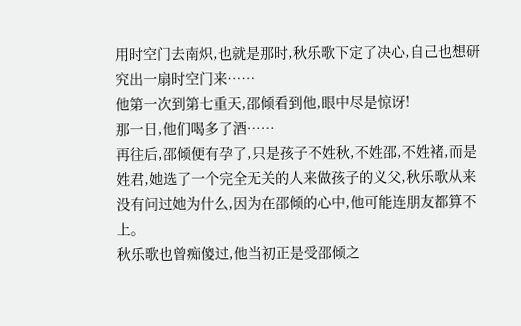用时空门去南炽,也就是那时,秋乐歌下定了决心,自己也想研究出一扇时空门来……
他第一次到第七重天,邵倾看到他,眼中尽是惊讶!
那一日,他们喝多了酒……
再往后,邵倾便有孕了,只是孩子不姓秋,不姓邵,不姓褚,而是姓君,她选了一个完全无关的人来做孩子的义父,秋乐歌从来没有问过她为什么,因为在邵倾的心中,他可能连朋友都算不上。
秋乐歌也曾痴傻过,他当初正是受邵倾之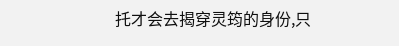托才会去揭穿灵筠的身份,只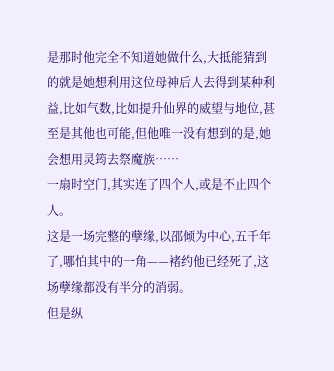是那时他完全不知道她做什么,大抵能猜到的就是她想利用这位母神后人去得到某种利益,比如气数,比如提升仙界的威望与地位,甚至是其他也可能,但他唯一没有想到的是,她会想用灵筠去祭魔族……
一扇时空门,其实连了四个人,或是不止四个人。
这是一场完整的孽缘,以邵倾为中心,五千年了,哪怕其中的一角——褚约他已经死了,这场孽缘都没有半分的消弱。
但是纵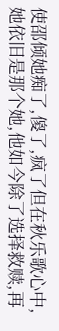使邵倾她痴了,傻了,疯了但在秋乐歌心中,她依旧是那个她,他如今除了选择救赎,再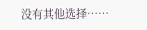没有其他选择……